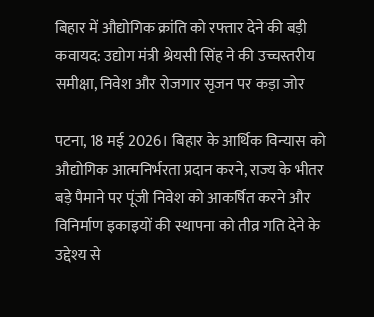बिहार में औद्योगिक क्रांति को रफ्तार देने की बड़ी कवायद: उद्योग मंत्री श्रेयसी सिंह ने की उच्चस्तरीय समीक्षा, निवेश और रोजगार सृजन पर कड़ा जोर

पटना, 18 मई 2026। बिहार के आर्थिक विन्यास को औद्योगिक आत्मनिर्भरता प्रदान करने, राज्य के भीतर बड़े पैमाने पर पूंजी निवेश को आकर्षित करने और विनिर्माण इकाइयों की स्थापना को तीव्र गति देने के उद्देश्य से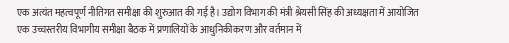एक अत्यंत महत्वपूर्ण नीतिगत समीक्षा की शुरुआत की गई है। उद्योग विभाग की मंत्री श्रेयसी सिंह की अध्यक्षता में आयोजित एक उच्चस्तरीय विभागीय समीक्षा बैठक में प्रणालियों के आधुनिकीकरण और वर्तमान में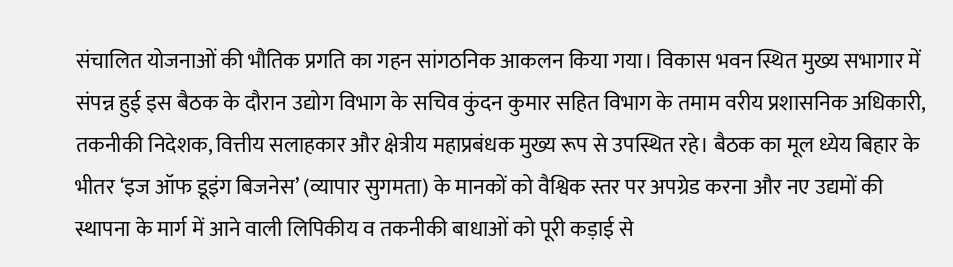संचालित योजनाओं की भौतिक प्रगति का गहन सांगठनिक आकलन किया गया। विकास भवन स्थित मुख्य सभागार में संपन्न हुई इस बैठक के दौरान उद्योग विभाग के सचिव कुंदन कुमार सहित विभाग के तमाम वरीय प्रशासनिक अधिकारी, तकनीकी निदेशक, वित्तीय सलाहकार और क्षेत्रीय महाप्रबंधक मुख्य रूप से उपस्थित रहे। बैठक का मूल ध्येय बिहार के भीतर ‘इज ऑफ डूइंग बिजनेस’ (व्यापार सुगमता) के मानकों को वैश्विक स्तर पर अपग्रेड करना और नए उद्यमों की स्थापना के मार्ग में आने वाली लिपिकीय व तकनीकी बाधाओं को पूरी कड़ाई से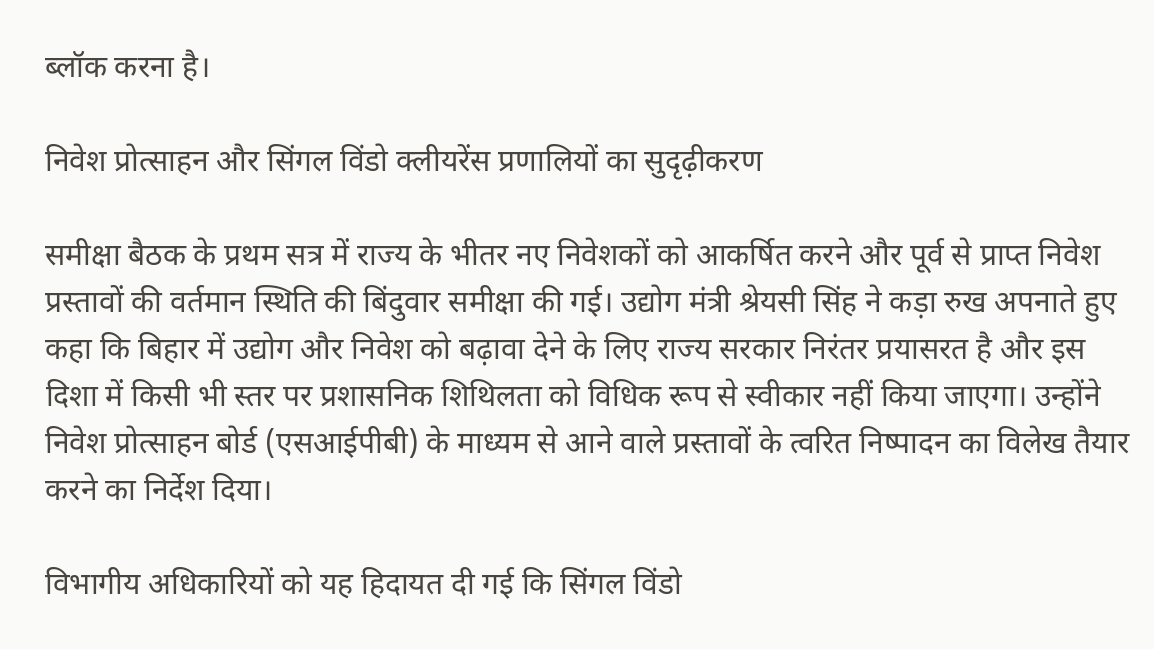ब्लॉक करना है।

निवेश प्रोत्साहन और सिंगल विंडो क्लीयरेंस प्रणालियों का सुदृढ़ीकरण

समीक्षा बैठक के प्रथम सत्र में राज्य के भीतर नए निवेशकों को आकर्षित करने और पूर्व से प्राप्त निवेश प्रस्तावों की वर्तमान स्थिति की बिंदुवार समीक्षा की गई। उद्योग मंत्री श्रेयसी सिंह ने कड़ा रुख अपनाते हुए कहा कि बिहार में उद्योग और निवेश को बढ़ावा देने के लिए राज्य सरकार निरंतर प्रयासरत है और इस दिशा में किसी भी स्तर पर प्रशासनिक शिथिलता को विधिक रूप से स्वीकार नहीं किया जाएगा। उन्होंने निवेश प्रोत्साहन बोर्ड (एसआईपीबी) के माध्यम से आने वाले प्रस्तावों के त्वरित निष्पादन का विलेख तैयार करने का निर्देश दिया।

विभागीय अधिकारियों को यह हिदायत दी गई कि सिंगल विंडो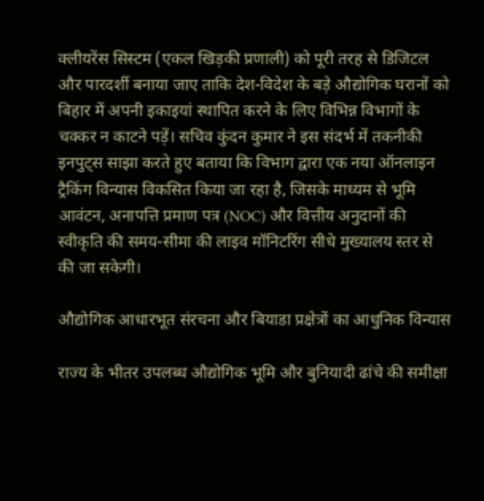क्लीयरेंस सिस्टम (एकल खिड़की प्रणाली) को पूरी तरह से डिजिटल और पारदर्शी बनाया जाए ताकि देश-विदेश के बड़े औद्योगिक घरानों को बिहार में अपनी इकाइयां स्थापित करने के लिए विभिन्न विभागों के चक्कर न काटने पड़ें। सचिव कुंदन कुमार ने इस संदर्भ में तकनीकी इनपुट्स साझा करते हुए बताया कि विभाग द्वारा एक नया ऑनलाइन ट्रैकिंग विन्यास विकसित किया जा रहा है, जिसके माध्यम से भूमि आवंटन, अनापत्ति प्रमाण पत्र (NOC) और वित्तीय अनुदानों की स्वीकृति की समय-सीमा की लाइव मॉनिटरिंग सीधे मुख्यालय स्तर से की जा सकेगी।

औद्योगिक आधारभूत संरचना और बियाडा प्रक्षेत्रों का आधुनिक विन्यास

राज्य के भीतर उपलब्ध औद्योगिक भूमि और बुनियादी ढांचे की समीक्षा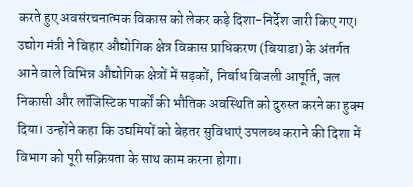करते हुए अवसंरचनात्मक विकास को लेकर कड़े दिशा-निर्देश जारी किए गए। उद्योग मंत्री ने बिहार औद्योगिक क्षेत्र विकास प्राधिकरण (बियाडा) के अंतर्गत आने वाले विभिन्न औद्योगिक क्षेत्रों में सड़कों, निर्बाध बिजली आपूर्ति, जल निकासी और लॉजिस्टिक पार्कों की भौतिक अवस्थिति को दुरुस्त करने का हुक्म दिया। उन्होंने कहा कि उद्यमियों को बेहतर सुविधाएं उपलब्ध कराने की दिशा में विभाग को पूरी सक्रियता के साथ काम करना होगा।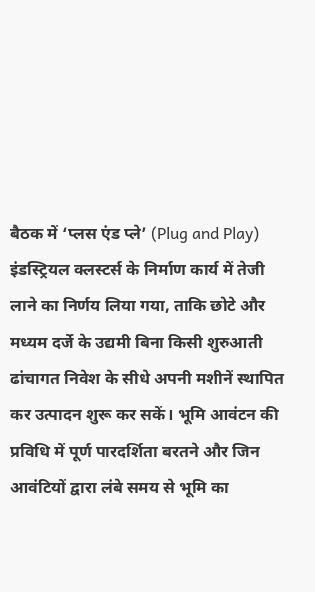बैठक में ‘प्लस एंड प्ले’ (Plug and Play) इंडस्ट्रियल क्लस्टर्स के निर्माण कार्य में तेजी लाने का निर्णय लिया गया, ताकि छोटे और मध्यम दर्जे के उद्यमी बिना किसी शुरुआती ढांचागत निवेश के सीधे अपनी मशीनें स्थापित कर उत्पादन शुरू कर सकें। भूमि आवंटन की प्रविधि में पूर्ण पारदर्शिता बरतने और जिन आवंटियों द्वारा लंबे समय से भूमि का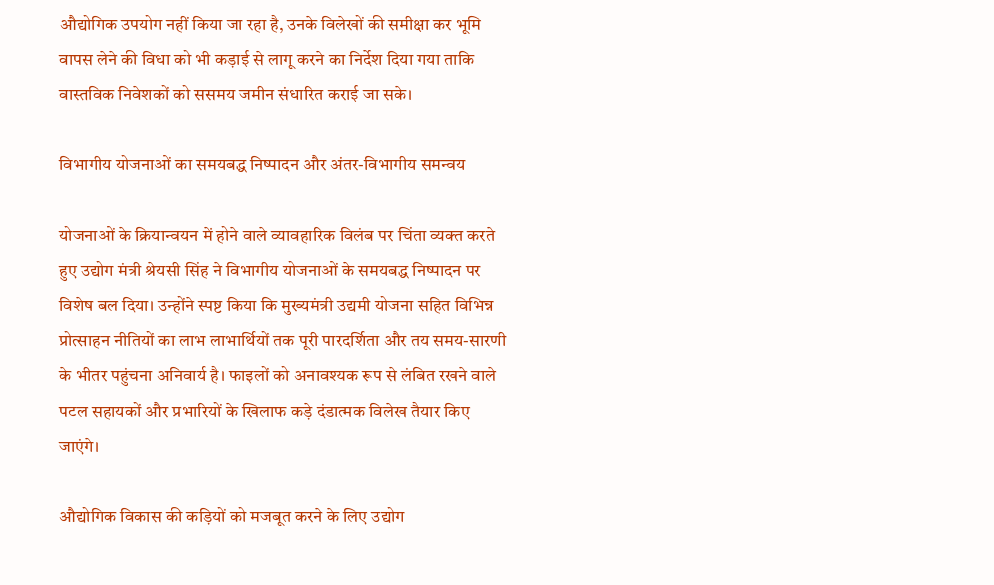औद्योगिक उपयोग नहीं किया जा रहा है, उनके विलेखों की समीक्षा कर भूमि वापस लेने की विधा को भी कड़ाई से लागू करने का निर्देश दिया गया ताकि वास्तविक निवेशकों को ससमय जमीन संधारित कराई जा सके।

विभागीय योजनाओं का समयबद्ध निष्पादन और अंतर-विभागीय समन्वय

योजनाओं के क्रियान्वयन में होने वाले व्यावहारिक विलंब पर चिंता व्यक्त करते हुए उद्योग मंत्री श्रेयसी सिंह ने विभागीय योजनाओं के समयबद्ध निष्पादन पर विशेष बल दिया। उन्होंने स्पष्ट किया कि मुख्यमंत्री उद्यमी योजना सहित विभिन्न प्रोत्साहन नीतियों का लाभ लाभार्थियों तक पूरी पारदर्शिता और तय समय-सारणी के भीतर पहुंचना अनिवार्य है। फाइलों को अनावश्यक रूप से लंबित रखने वाले पटल सहायकों और प्रभारियों के खिलाफ कड़े दंडात्मक विलेख तैयार किए जाएंगे।

औद्योगिक विकास की कड़ियों को मजबूत करने के लिए उद्योग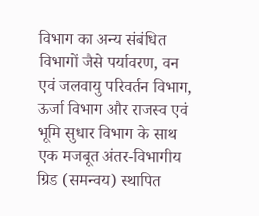विभाग का अन्य संबंधित विभागों जैसे पर्यावरण, वन एवं जलवायु परिवर्तन विभाग, ऊर्जा विभाग और राजस्व एवं भूमि सुधार विभाग के साथ एक मजबूत अंतर-विभागीय ग्रिड (समन्वय) स्थापित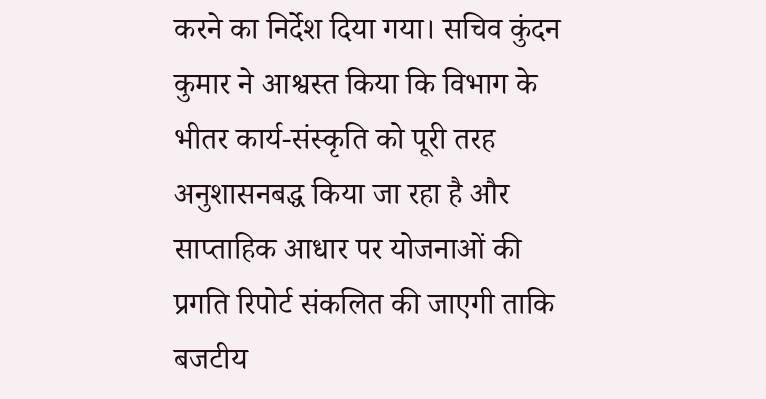करने का निर्देश दिया गया। सचिव कुंदन कुमार ने आश्वस्त किया कि विभाग के भीतर कार्य-संस्कृति को पूरी तरह अनुशासनबद्ध किया जा रहा है और साप्ताहिक आधार पर योजनाओं की प्रगति रिपोर्ट संकलित की जाएगी ताकि बजटीय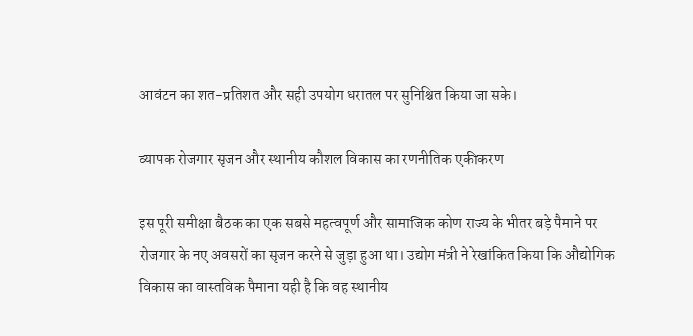आवंटन का शत-प्रतिशत और सही उपयोग धरातल पर सुनिश्चित किया जा सके।

व्यापक रोजगार सृजन और स्थानीय कौशल विकास का रणनीतिक एकीकरण

इस पूरी समीक्षा बैठक का एक सबसे महत्वपूर्ण और सामाजिक कोण राज्य के भीतर बड़े पैमाने पर रोजगार के नए अवसरों का सृजन करने से जुड़ा हुआ था। उद्योग मंत्री ने रेखांकित किया कि औद्योगिक विकास का वास्तविक पैमाना यही है कि वह स्थानीय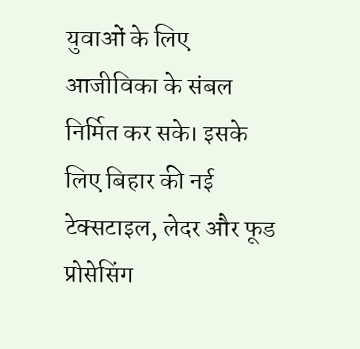युवाओं के लिए आजीविका के संबल निर्मित कर सके। इसके लिए बिहार की नई टेक्सटाइल, लेदर और फूड प्रोसेसिंग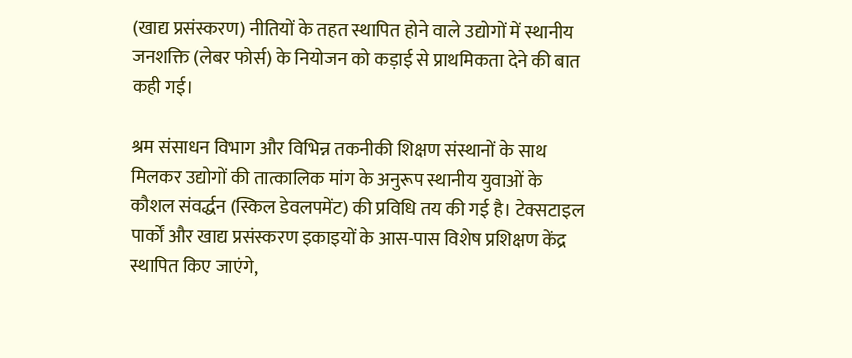(खाद्य प्रसंस्करण) नीतियों के तहत स्थापित होने वाले उद्योगों में स्थानीय जनशक्ति (लेबर फोर्स) के नियोजन को कड़ाई से प्राथमिकता देने की बात कही गई।

श्रम संसाधन विभाग और विभिन्न तकनीकी शिक्षण संस्थानों के साथ मिलकर उद्योगों की तात्कालिक मांग के अनुरूप स्थानीय युवाओं के कौशल संवर्द्धन (स्किल डेवलपमेंट) की प्रविधि तय की गई है। टेक्सटाइल पार्कों और खाद्य प्रसंस्करण इकाइयों के आस-पास विशेष प्रशिक्षण केंद्र स्थापित किए जाएंगे,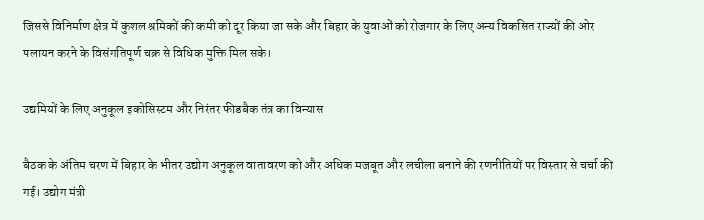जिससे विनिर्माण क्षेत्र में कुशल श्रमिकों की कमी को दूर किया जा सके और बिहार के युवाओं को रोजगार के लिए अन्य विकसित राज्यों की ओर पलायन करने के विसंगतिपूर्ण चक्र से विधिक मुक्ति मिल सके।

उद्यमियों के लिए अनुकूल इकोसिस्टम और निरंतर फीडबैक तंत्र का विन्यास

बैठक के अंतिम चरण में बिहार के भीतर उद्योग अनुकूल वातावरण को और अधिक मजबूत और लचीला बनाने की रणनीतियों पर विस्तार से चर्चा की गई। उद्योग मंत्री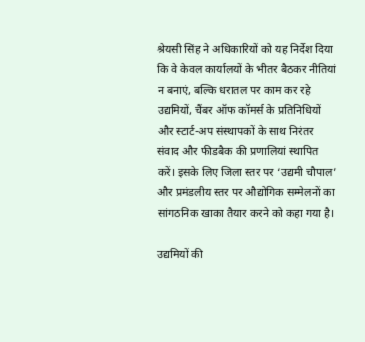श्रेयसी सिंह ने अधिकारियों को यह निर्देश दिया कि वे केवल कार्यालयों के भीतर बैठकर नीतियां न बनाएं, बल्कि धरातल पर काम कर रहे उद्यमियों, चैंबर ऑफ कॉमर्स के प्रतिनिधियों और स्टार्ट-अप संस्थापकों के साथ निरंतर संवाद और फीडबैक की प्रणालियां स्थापित करें। इसके लिए जिला स्तर पर ‘उद्यमी चौपाल’ और प्रमंडलीय स्तर पर औद्योगिक सम्मेलनों का सांगठनिक खाका तैयार करने को कहा गया है।

उद्यमियों की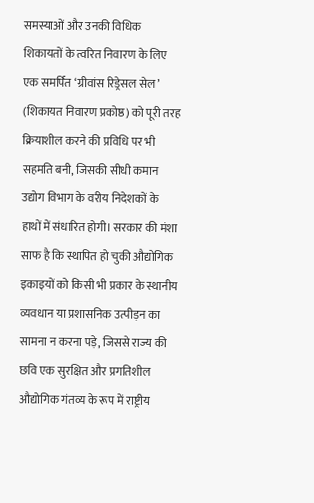समस्याओं और उनकी विधिक शिकायतों के त्वरित निवारण के लिए एक समर्पित ‘ग्रीवांस रिड्रेसल सेल’ (शिकायत निवारण प्रकोष्ठ) को पूरी तरह क्रियाशील करने की प्रविधि पर भी सहमति बनी, जिसकी सीधी कमान उद्योग विभाग के वरीय निदेशकों के हाथों में संधारित होगी। सरकार की मंशा साफ है कि स्थापित हो चुकी औद्योगिक इकाइयों को किसी भी प्रकार के स्थानीय व्यवधान या प्रशासनिक उत्पीड़न का सामना न करना पड़े, जिससे राज्य की छवि एक सुरक्षित और प्रगतिशील औद्योगिक गंतव्य के रूप में राष्ट्रीय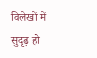विलेखों में सुदृढ़ हो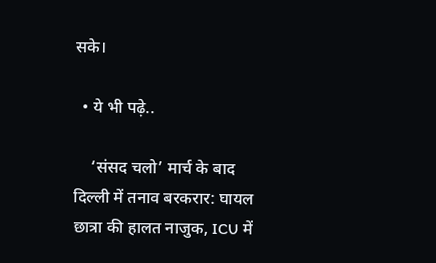सके।

  • ये भी पढ़े..

    ‘संसद चलो’ मार्च के बाद दिल्ली में तनाव बरकरार: घायल छात्रा की हालत नाजुक, ICU में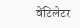वेंटिलेटर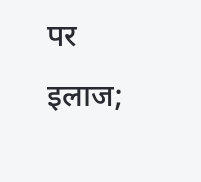पर इलाज;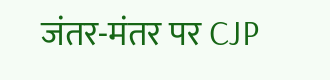जंतर-मंतर पर CJP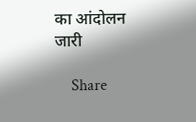का आंदोलन जारी

    Share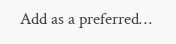Add as a preferred…